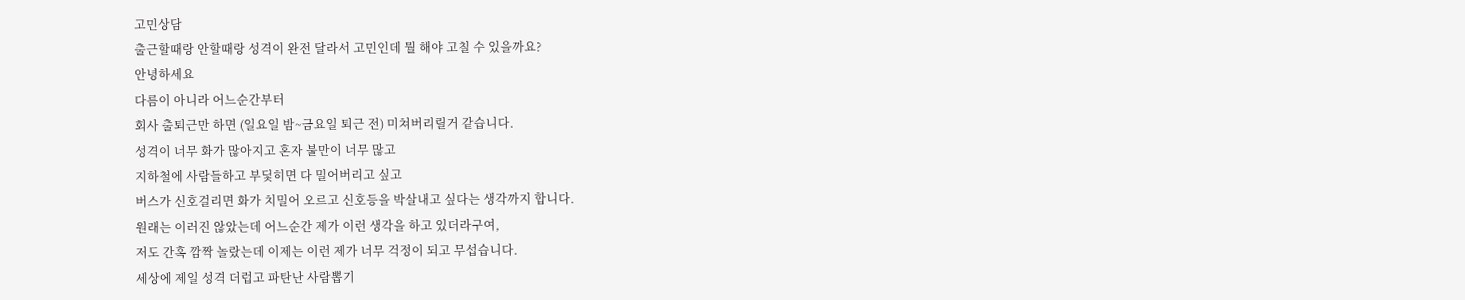고민상담
출근할때랑 안할때랑 성격이 완전 달라서 고민인데 뭘 해야 고칠 수 있을까요?
안녕하세요
다름이 아니라 어느순간부터
회사 출퇴근만 하면 (일요일 밤~금요일 퇴근 전) 미쳐버리릴거 같습니다.
성격이 너무 화가 많아지고 혼자 불만이 너무 많고
지하철에 사람들하고 부딫히면 다 밀어버리고 싶고
버스가 신호걸리면 화가 치밀어 오르고 신호등을 박살내고 싶다는 생각까지 합니다.
원래는 이러진 않았는데 어느순간 제가 이런 생각을 하고 있더라구여,
저도 간혹 깜짝 놀랐는데 이제는 이런 제가 너무 걱정이 되고 무섭습니다.
세상에 제일 성격 더럽고 파탄난 사람뽑기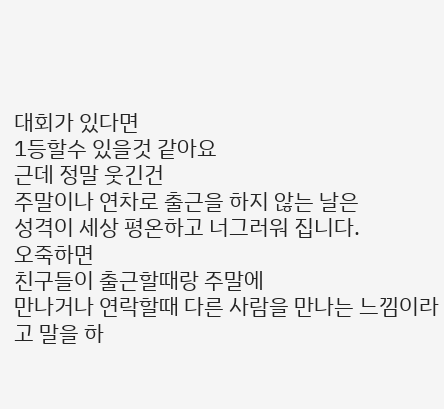대회가 있다면
1등할수 있을것 같아요
근데 정말 웃긴건
주말이나 연차로 출근을 하지 않는 날은
성격이 세상 평온하고 너그러워 집니다.
오죽하면
친구들이 출근할때랑 주말에
만나거나 연락할때 다른 사람을 만나는 느낌이라고 말을 하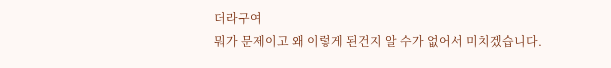더라구여
뭐가 문제이고 왜 이렇게 된건지 알 수가 없어서 미치겠습니다.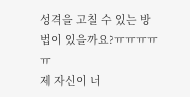성격을 고칠 수 있는 방법이 있을까요?ㅠㅠㅠㅠㅠ
제 자신이 너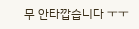무 안타깝습니다 ㅜㅜ